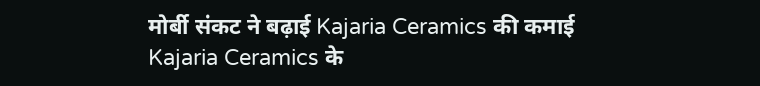मोर्बी संकट ने बढ़ाई Kajaria Ceramics की कमाई
Kajaria Ceramics के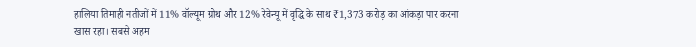हालिया तिमाही नतीजों में 11% वॉल्यूम ग्रोथ और 12% रेवेन्यू में वृद्धि के साथ ₹1,373 करोड़ का आंकड़ा पार करना खास रहा। सबसे अहम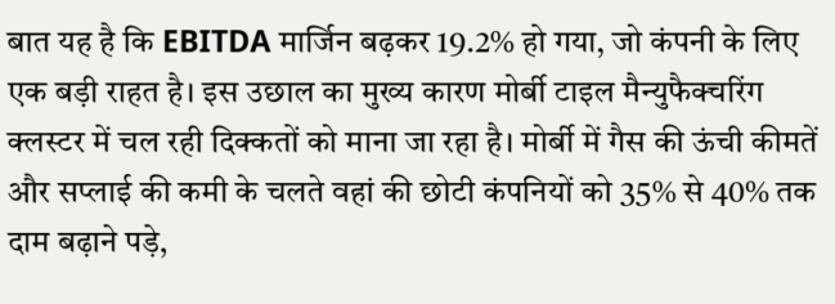बात यह है कि EBITDA मार्जिन बढ़कर 19.2% हो गया, जो कंपनी के लिए एक बड़ी राहत है। इस उछाल का मुख्य कारण मोर्बी टाइल मैन्युफैक्चरिंग क्लस्टर में चल रही दिक्कतों को माना जा रहा है। मोर्बी में गैस की ऊंची कीमतें और सप्लाई की कमी के चलते वहां की छोटी कंपनियों को 35% से 40% तक दाम बढ़ाने पड़े,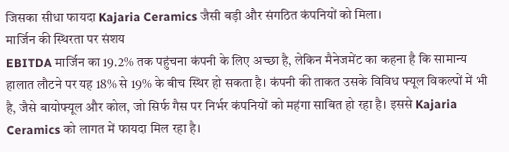जिसका सीधा फायदा Kajaria Ceramics जैसी बड़ी और संगठित कंपनियों को मिला।
मार्जिन की स्थिरता पर संशय
EBITDA मार्जिन का 19.2% तक पहुंचना कंपनी के लिए अच्छा है, लेकिन मैनेजमेंट का कहना है कि सामान्य हालात लौटने पर यह 18% से 19% के बीच स्थिर हो सकता है। कंपनी की ताकत उसके विविध फ्यूल विकल्पों में भी है, जैसे बायोफ्यूल और कोल, जो सिर्फ गैस पर निर्भर कंपनियों को महंगा साबित हो रहा है। इससे Kajaria Ceramics को लागत में फायदा मिल रहा है।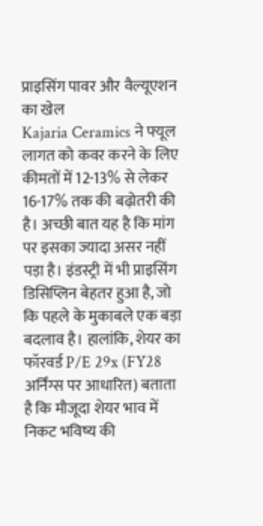प्राइसिंग पावर और वैल्यूएशन का खेल
Kajaria Ceramics ने फ्यूल लागत को कवर करने के लिए कीमतों में 12-13% से लेकर 16-17% तक की बढ़ोतरी की है। अच्छी बात यह है कि मांग पर इसका ज्यादा असर नहीं पड़ा है। इंडस्ट्री में भी प्राइसिंग डिसिप्लिन बेहतर हुआ है, जो कि पहले के मुकाबले एक बड़ा बदलाव है। हालांकि, शेयर का फॉरवर्ड P/E 29x (FY28 अर्निंग्स पर आधारित) बताता है कि मौजूदा शेयर भाव में निकट भविष्य की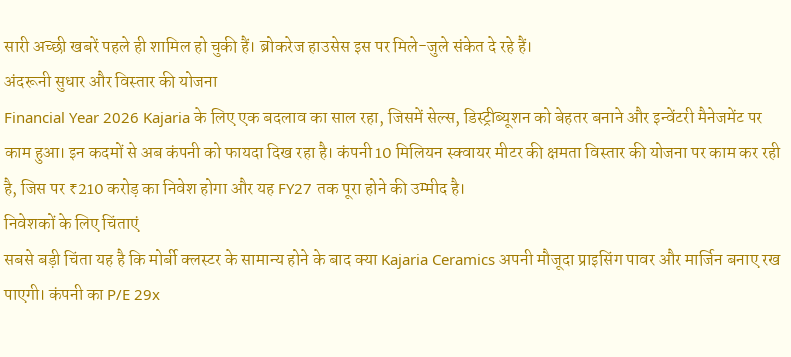सारी अच्छी खबरें पहले ही शामिल हो चुकी हैं। ब्रोकरेज हाउसेस इस पर मिले-जुले संकेत दे रहे हैं।
अंदरूनी सुधार और विस्तार की योजना
Financial Year 2026 Kajaria के लिए एक बदलाव का साल रहा, जिसमें सेल्स, डिस्ट्रीब्यूशन को बेहतर बनाने और इन्वेंटरी मैनेजमेंट पर काम हुआ। इन कदमों से अब कंपनी को फायदा दिख रहा है। कंपनी 10 मिलियन स्क्वायर मीटर की क्षमता विस्तार की योजना पर काम कर रही है, जिस पर ₹210 करोड़ का निवेश होगा और यह FY27 तक पूरा होने की उम्मीद है।
निवेशकों के लिए चिंताएं
सबसे बड़ी चिंता यह है कि मोर्बी क्लस्टर के सामान्य होने के बाद क्या Kajaria Ceramics अपनी मौजूदा प्राइसिंग पावर और मार्जिन बनाए रख पाएगी। कंपनी का P/E 29x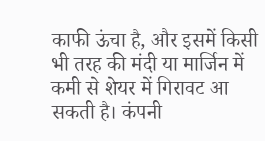काफी ऊंचा है, और इसमें किसी भी तरह की मंदी या मार्जिन में कमी से शेयर में गिरावट आ सकती है। कंपनी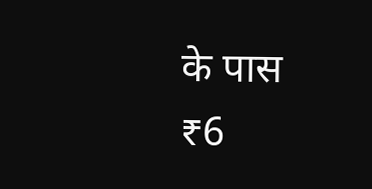के पास ₹6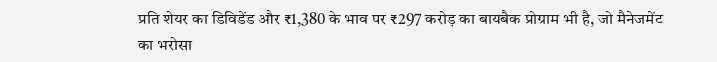प्रति शेयर का डिविडेंड और ₹1,380 के भाव पर ₹297 करोड़ का बायबैक प्रोग्राम भी है, जो मैनेजमेंट का भरोसा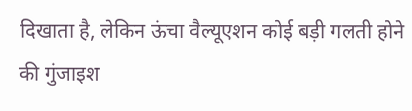दिखाता है, लेकिन ऊंचा वैल्यूएशन कोई बड़ी गलती होने की गुंजाइश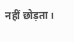नहीं छोड़ता।